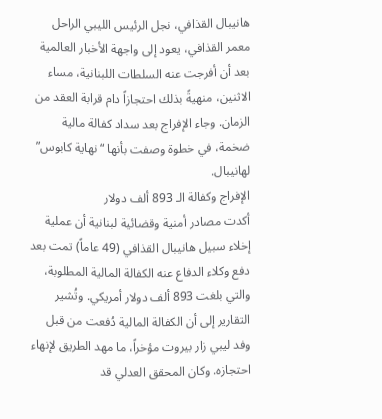هانيبال القذافي، نجل الرئيس الليبي الراحل معمر القذافي، يعود إلى واجهة الأخبار العالمية بعد أن أفرجت عنه السلطات اللبنانية، مساء الاثنين، منهيةً بذلك احتجازاً دام قرابة العقد من الزمان. وجاء الإفراج بعد سداد كفالة مالية ضخمة، في خطوة وصفت بأنها “نهاية كابوس” لهانيبال.
الإفراج وكفالة الـ 893 ألف دولار
أكدت مصادر أمنية وقضائية لبنانية أن عملية إخلاء سبيل هانيبال القذافي (49 عاماً) تمت بعد دفع وكلاء الدفاع عنه الكفالة المالية المطلوبة، والتي بلغت 893 ألف دولار أمريكي. وتُشير التقارير إلى أن الكفالة المالية دُفعت من قبل وفد ليبي زار بيروت مؤخراً، ما مهد الطريق لإنهاء احتجازه. وكان المحقق العدلي قد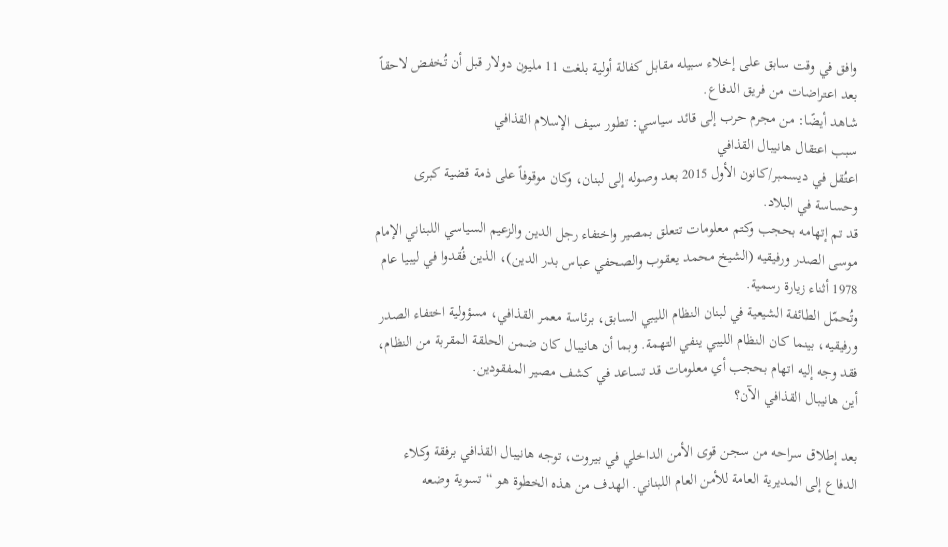وافق في وقت سابق على إخلاء سبيله مقابل كفالة أولية بلغت 11 مليون دولار قبل أن تُخفض لاحقاً بعد اعتراضات من فريق الدفاع.
شاهد أيضًا: من مجرم حرب إلى قائد سياسي: تطور سيف الإسلام القذافي
سبب اعتقال هانيبال القذافي
اعتُقل في ديسمبر/كانون الأول 2015 بعد وصوله إلى لبنان، وكان موقوفاً على ذمة قضية كبرى وحساسة في البلاد.
قد تم إتهامه بحجب وكتم معلومات تتعلق بمصير واختفاء رجل الدين والزعيم السياسي اللبناني الإمام موسى الصدر ورفيقيه (الشيخ محمد يعقوب والصحفي عباس بدر الدين)، الذين فُقدوا في ليبيا عام 1978 أثناء زيارة رسمية.
وتُحمّل الطائفة الشيعية في لبنان النظام الليبي السابق، برئاسة معمر القذافي، مسؤولية اختفاء الصدر ورفيقيه، بينما كان النظام الليبي ينفي التهمة. وبما أن هانيبال كان ضمن الحلقة المقربة من النظام، فقد وجه إليه اتهام بحجب أي معلومات قد تساعد في كشف مصير المفقودين.
أين هانيبال القذافي الآن؟

بعد إطلاق سراحه من سجن قوى الأمن الداخلي في بيروت، توجه هانيبال القذافي برفقة وكلاء الدفاع إلى المديرية العامة للأمن العام اللبناني. الهدف من هذه الخطوة هو “تسوية وضعه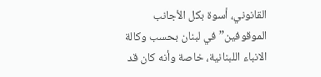القانوني، أسوة بكل الأجانب الموقوفين” في لبنان بحسب وكالة الانباء اللبنانية، خاصة وأنه كان قد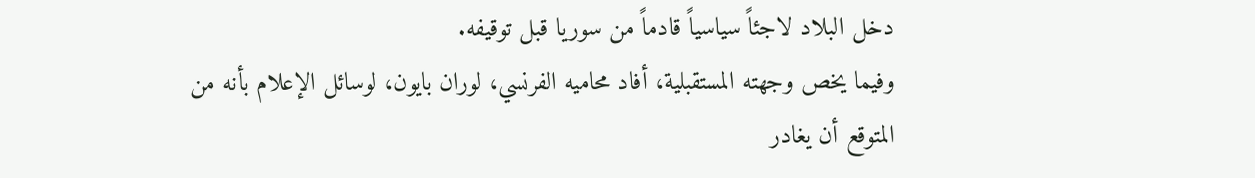دخل البلاد لاجئاً سياسياً قادماً من سوريا قبل توقيفه.
وفيما يخص وجهته المستقبلية، أفاد محاميه الفرنسي، لوران بايون، لوسائل الإعلام بأنه من المتوقع أن يغادر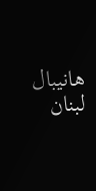هانيبال لبنان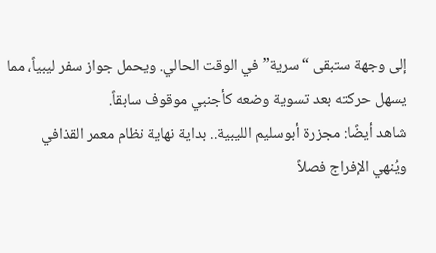إلى وجهة ستبقى “سرية” في الوقت الحالي. ويحمل جواز سفر ليبياً، مما يسهل حركته بعد تسوية وضعه كأجنبي موقوف سابقاً.
شاهد أيضًا: مجزرة أبوسليم الليبية.. بداية نهاية نظام معمر القذافي
ويُنهي الإفراج فصلاً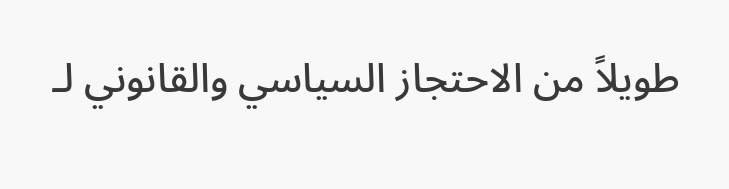طويلاً من الاحتجاز السياسي والقانوني لـ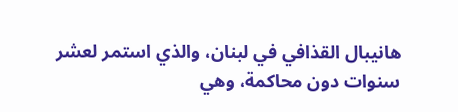هانيبال القذافي في لبنان، والذي استمر لعشر سنوات دون محاكمة، وهي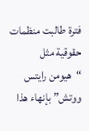فترة طالبت منظمات حقوقية مثل “هيومن رايتس ووتش” بإنهاء هذا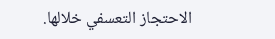الاحتجاز التعسفي خلالها.